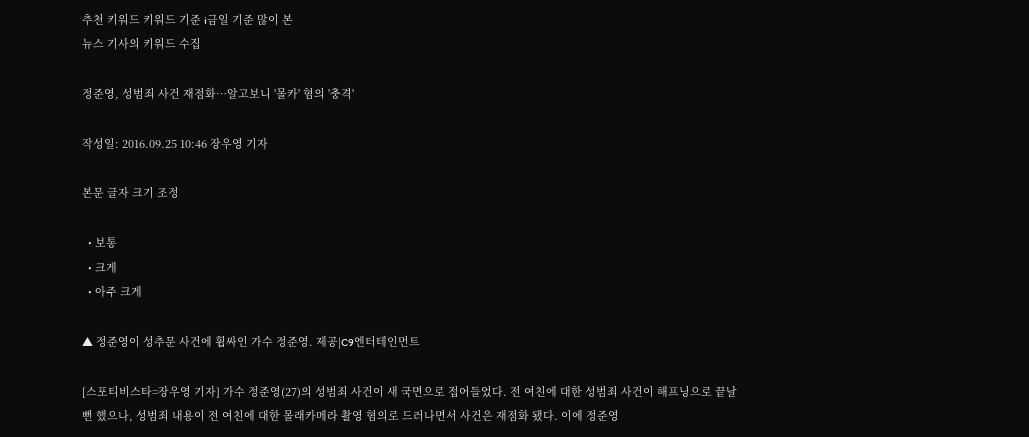추천 키워드 키워드 기준 i금일 기준 많이 본
뉴스 기사의 키워드 수집

정준영, 성범죄 사건 재점화…알고보니 '몰카' 혐의 '충격'

작성일: 2016.09.25 10:46 장우영 기자

본문 글자 크기 조정

  • 보통
  • 크게
  • 아주 크게

▲ 정준영이 성추문 사건에 휩싸인 가수 정준영. 제공|C9엔터테인먼트

[스포티비스타=장우영 기자] 가수 정준영(27)의 성범죄 사건이 새 국면으로 접어들었다. 전 여친에 대한 성범죄 사건이 해프닝으로 끝날 뻔 했으나, 성범죄 내용이 전 여친에 대한 몰래카메라 촬영 혐의로 드러나면서 사건은 재점화 됐다. 이에 정준영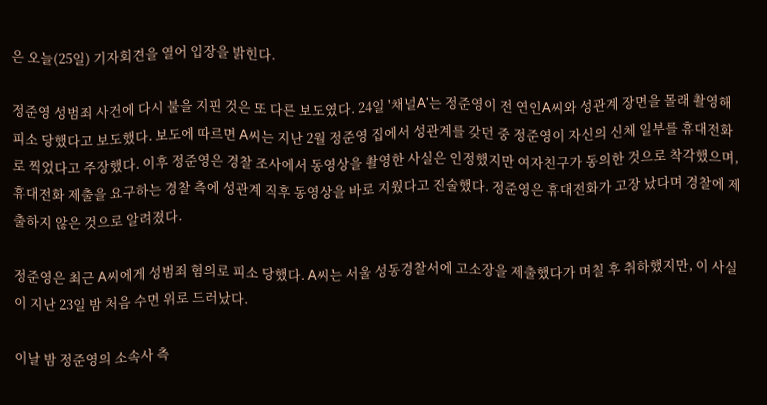은 오늘(25일) 기자회견을 열어 입장을 밝힌다.

정준영 성범죄 사건에 다시 불을 지핀 것은 또 다른 보도였다. 24일 '채널A'는 정준영이 전 연인A씨와 성관계 장면을 몰래 촬영해 피소 당했다고 보도했다. 보도에 따르면 A씨는 지난 2월 정준영 집에서 성관계를 갖던 중 정준영이 자신의 신체 일부를 휴대전화로 찍었다고 주장했다. 이후 정준영은 경찰 조사에서 동영상을 촬영한 사실은 인정했지만 여자친구가 동의한 것으로 착각했으며, 휴대전화 제출을 요구하는 경찰 측에 성관계 직후 동영상을 바로 지웠다고 진술했다. 정준영은 휴대전화가 고장 났다며 경찰에 제출하지 않은 것으로 알려졌다.

정준영은 최근 A씨에게 성범죄 혐의로 피소 당했다. A씨는 서울 성동경찰서에 고소장을 제출했다가 며칠 후 취하했지만, 이 사실이 지난 23일 밤 처음 수면 위로 드러났다.

이날 밤 정준영의 소속사 측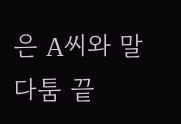은 A씨와 말다툼 끝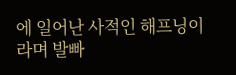에 일어난 사적인 해프닝이라며 발빠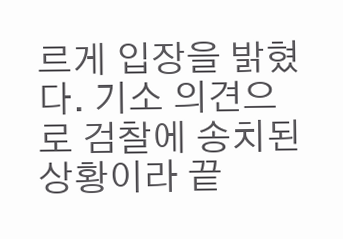르게 입장을 밝혔다. 기소 의견으로 검찰에 송치된 상황이라 끝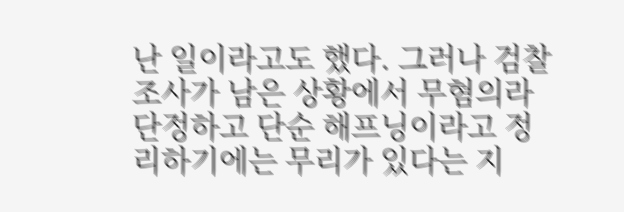난 일이라고도 했다. 그러나 검찰 조사가 남은 상황에서 무혐의라 단정하고 단순 해프닝이라고 정리하기에는 무리가 있다는 지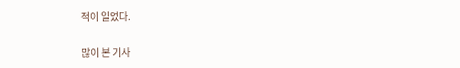적이 일었다.

많이 본 기사